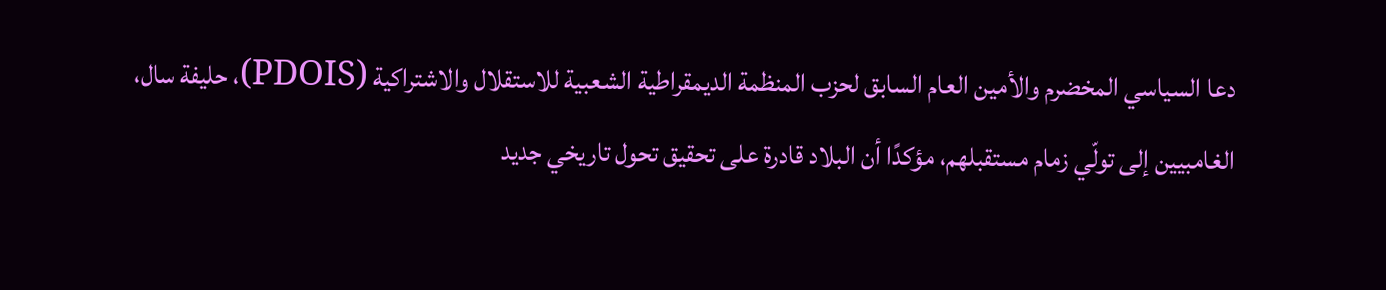دعا السياسي المخضرم والأمين العام السابق لحزب المنظمة الديمقراطية الشعبية للاستقلال والاشتراكية (PDOIS)، حليفة سال، الغامبيين إلى تولّي زمام مستقبلهم، مؤكدًا أن البلاد قادرة على تحقيق تحول تاريخي جديد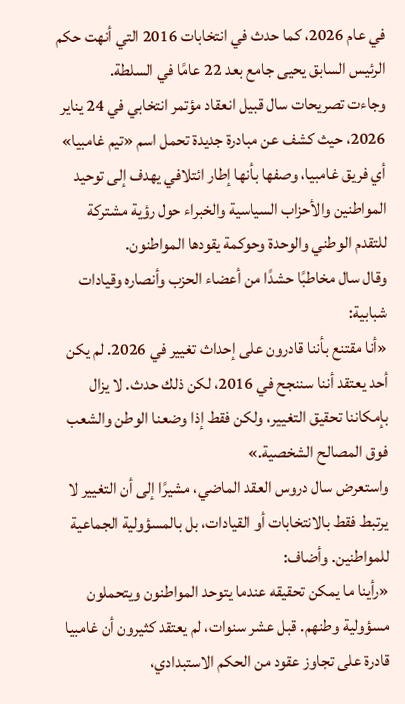في عام 2026، كما حدث في انتخابات 2016 التي أنهت حكم الرئيس السابق يحيى جامع بعد 22 عامًا في السلطة.
وجاءت تصريحات سال قبيل انعقاد مؤتمر انتخابي في 24 يناير 2026، حيث كشف عن مبادرة جديدة تحمل اسم «تيم غامبيا» أي فريق غامبيا، وصفها بأنها إطار ائتلافي يهدف إلى توحيد المواطنين والأحزاب السياسية والخبراء حول رؤية مشتركة للتقدم الوطني والوحدة وحوكمة يقودها المواطنون.
وقال سال مخاطبًا حشدًا من أعضاء الحزب وأنصاره وقيادات شبابية:
«أنا مقتنع بأننا قادرون على إحداث تغيير في 2026. لم يكن أحد يعتقد أننا سننجح في 2016، لكن ذلك حدث. لا يزال بإمكاننا تحقيق التغيير، ولكن فقط إذا وضعنا الوطن والشعب فوق المصالح الشخصية.»
واستعرض سال دروس العقد الماضي، مشيرًا إلى أن التغيير لا يرتبط فقط بالانتخابات أو القيادات، بل بالمسؤولية الجماعية للمواطنين. وأضاف:
«رأينا ما يمكن تحقيقه عندما يتوحد المواطنون ويتحملون مسؤولية وطنهم. قبل عشر سنوات، لم يعتقد كثيرون أن غامبيا قادرة على تجاوز عقود من الحكم الاستبدادي،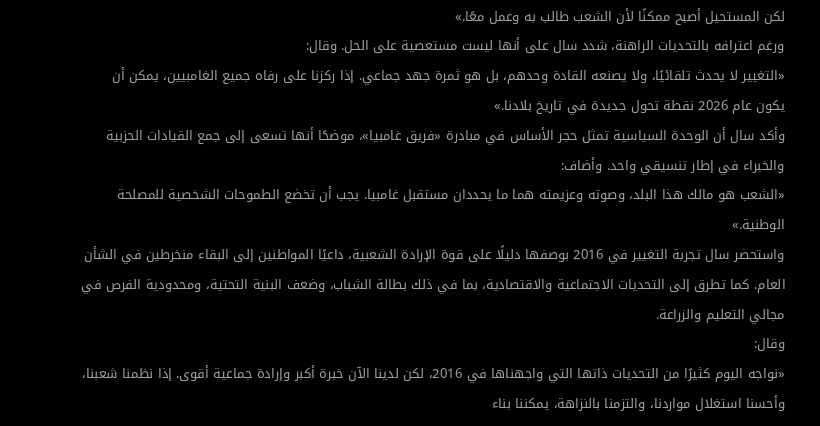لكن المستحيل أصبح ممكنًا لأن الشعب طالب به وعمل معًا.»
ورغم اعترافه بالتحديات الراهنة، شدد سال على أنها ليست مستعصية على الحل. وقال:
«التغيير لا يحدث تلقائيًا، ولا يصنعه القادة وحدهم، بل هو ثمرة جهد جماعي. إذا ركزنا على رفاه جميع الغامبيين، يمكن أن يكون عام 2026 نقطة تحول جديدة في تاريخ بلادنا.»
وأكد سال أن الوحدة السياسية تمثل حجر الأساس في مبادرة «فريق غامبيا»، موضحًا أنها تسعى إلى جمع القيادات الحزبية والخبراء في إطار تنسيقي واحد. وأضاف:
«الشعب هو مالك هذا البلد، وصوته وعزيمته هما ما يحددان مستقبل غامبيا. يجب أن تخضع الطموحات الشخصية للمصلحة الوطنية.»
واستحضر سال تجربة التغيير في 2016 بوصفها دليلًا على قوة الإرادة الشعبية، داعيًا المواطنين إلى البقاء منخرطين في الشأن العام. كما تطرق إلى التحديات الاجتماعية والاقتصادية، بما في ذلك بطالة الشباب، وضعف البنية التحتية، ومحدودية الفرص في مجالي التعليم والزراعة.
وقال:
«نواجه اليوم كثيرًا من التحديات ذاتها التي واجهناها في 2016، لكن لدينا الآن خبرة أكبر وإرادة جماعية أقوى. إذا نظمنا شعبنا، وأحسنا استغلال مواردنا، والتزمنا بالنزاهة، يمكننا بناء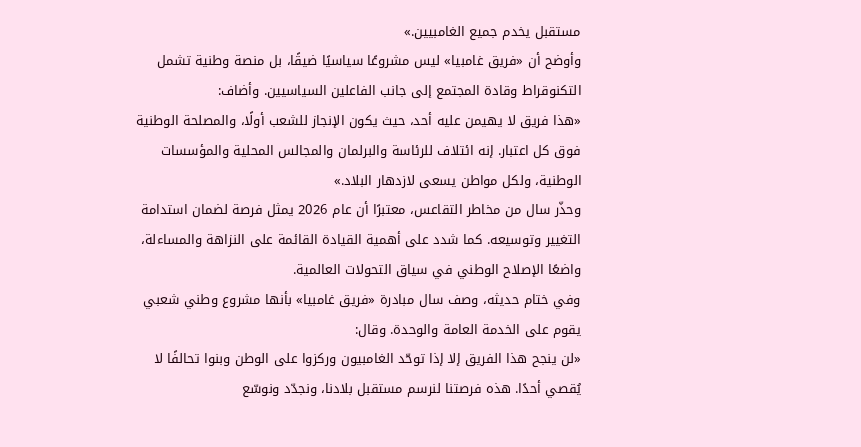مستقبل يخدم جميع الغامبيين.»
وأوضح أن «فريق غامبيا» ليس مشروعًا سياسيًا ضيقًا، بل منصة وطنية تشمل التكنوقراط وقادة المجتمع إلى جانب الفاعلين السياسيين. وأضاف:
«هذا فريق لا يهيمن عليه أحد، حيث يكون الإنجاز للشعب أولًا، والمصلحة الوطنية فوق كل اعتبار. إنه ائتلاف للرئاسة والبرلمان والمجالس المحلية والمؤسسات الوطنية، ولكل مواطن يسعى لازدهار البلاد.»
وحذّر سال من مخاطر التقاعس، معتبرًا أن عام 2026 يمثل فرصة لضمان استدامة التغيير وتوسيعه. كما شدد على أهمية القيادة القائمة على النزاهة والمساءلة، واضعًا الإصلاح الوطني في سياق التحولات العالمية.
وفي ختام حديثه، وصف سال مبادرة «فريق غامبيا» بأنها مشروع وطني شعبي يقوم على الخدمة العامة والوحدة. وقال:
«لن ينجح هذا الفريق إلا إذا توحّد الغامبيون وركزوا على الوطن وبنوا تحالفًا لا يُقصي أحدًا. هذه فرصتنا لنرسم مستقبل بلادنا، ونجدّد ونوسّع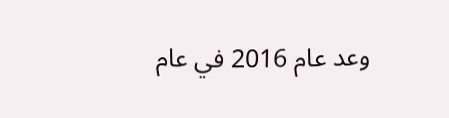وعد عام 2016 في عام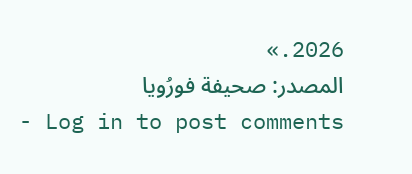2026.»
المصدر: صحيفة فورُويا
- Log in to post comments